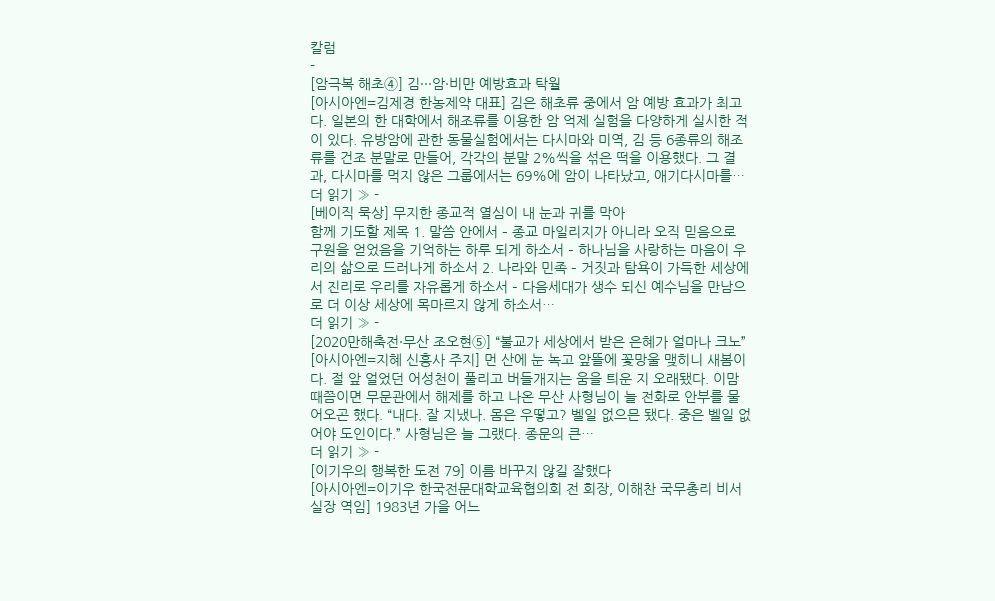칼럼
-
[암극복 해초④] 김···암·비만 예방효과 탁월
[아시아엔=김제경 한농제약 대표] 김은 해초류 중에서 암 예방 효과가 최고다. 일본의 한 대학에서 해조류를 이용한 암 억제 실험을 다양하게 실시한 적이 있다. 유방암에 관한 동물실험에서는 다시마와 미역, 김 등 6종류의 해조류를 건조 분말로 만들어, 각각의 분말 2%씩을 섞은 떡을 이용했다. 그 결과, 다시마를 먹지 않은 그룹에서는 69%에 암이 나타났고, 애기다시마를…
더 읽기 » -
[베이직 묵상] 무지한 종교적 열심이 내 눈과 귀를 막아
함께 기도할 제목 1. 말씀 안에서 – 종교 마일리지가 아니라 오직 믿음으로 구원을 얻었음을 기억하는 하루 되게 하소서 – 하나님을 사랑하는 마음이 우리의 삶으로 드러나게 하소서 2. 나라와 민족 – 거짓과 탐욕이 가득한 세상에서 진리로 우리를 자유롭게 하소서 – 다음세대가 생수 되신 예수님을 만남으로 더 이상 세상에 목마르지 않게 하소서…
더 읽기 » -
[2020만해축전·무산 조오현⑤] “불교가 세상에서 받은 은혜가 얼마나 크노”
[아시아엔=지혜 신흥사 주지] 먼 산에 눈 녹고 앞뜰에 꽃망울 맺히니 새봄이다. 절 앞 얼었던 어성천이 풀리고 버들개지는 움을 틔운 지 오래됐다. 이맘때쯤이면 무문관에서 해제를 하고 나온 무산 사형님이 늘 전화로 안부를 물어오곤 했다. “내다. 잘 지냈나. 몸은 우떻고? 벨일 없으믄 됐다. 중은 벨일 없어야 도인이다.” 사형님은 늘 그랬다. 종문의 큰…
더 읽기 » -
[이기우의 행복한 도전 79] 이름 바꾸지 않길 잘했다
[아시아엔=이기우 한국전문대학교육협의회 전 회장, 이해찬 국무총리 비서실장 역임] 1983년 가을 어느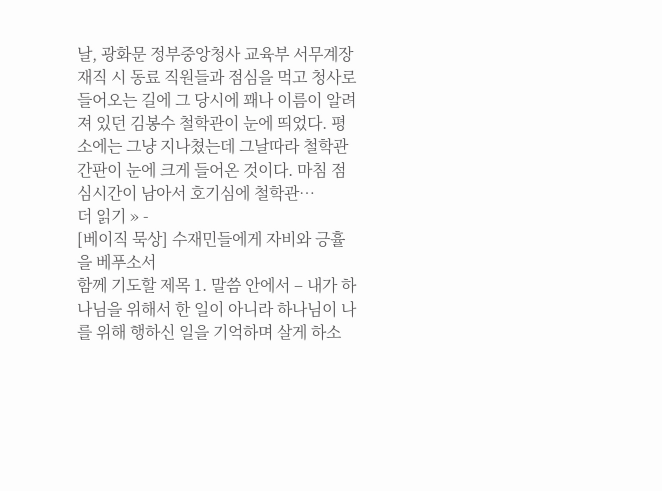날, 광화문 정부중앙청사 교육부 서무계장 재직 시 동료 직원들과 점심을 먹고 청사로 들어오는 길에 그 당시에 꽤나 이름이 알려져 있던 김봉수 철학관이 눈에 띄었다. 평소에는 그냥 지나쳤는데 그날따라 철학관 간판이 눈에 크게 들어온 것이다. 마침 점심시간이 남아서 호기심에 철학관…
더 읽기 » -
[베이직 묵상] 수재민들에게 자비와 긍휼을 베푸소서
함께 기도할 제목 1. 말씀 안에서 – 내가 하나님을 위해서 한 일이 아니라 하나님이 나를 위해 행하신 일을 기억하며 살게 하소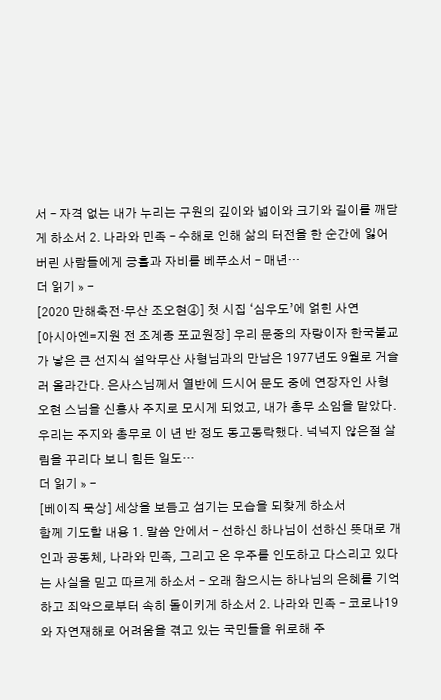서 – 자격 없는 내가 누리는 구원의 깊이와 넓이와 크기와 길이를 깨닫게 하소서 2. 나라와 민족 – 수해로 인해 삶의 터전을 한 순간에 잃어버린 사람들에게 긍휼과 자비를 베푸소서 – 매년…
더 읽기 » -
[2020 만해축전·무산 조오현④] 첫 시집 ‘심우도’에 얽힌 사연
[아시아엔=지원 전 조계종 포교원장] 우리 문중의 자랑이자 한국불교가 낳은 큰 선지식 설악무산 사형님과의 만남은 1977년도 9월로 거슬러 올라간다. 은사스님께서 열반에 드시어 문도 중에 연장자인 사형 오현 스님을 신흥사 주지로 모시게 되었고, 내가 총무 소임을 맡았다. 우리는 주지와 총무로 이 년 반 정도 동고동락했다. 넉넉지 않은절 살림을 꾸리다 보니 힘든 일도…
더 읽기 » -
[베이직 묵상] 세상을 보듬고 섬기는 모습을 되찾게 하소서
함께 기도할 내용 1. 말씀 안에서 – 선하신 하나님이 선하신 뜻대로 개인과 공동체, 나라와 민족, 그리고 온 우주를 인도하고 다스리고 있다는 사실을 믿고 따르게 하소서 – 오래 참으시는 하나님의 은혜를 기억하고 죄악으로부터 속히 돌이키게 하소서 2. 나라와 민족 – 코로나19와 자연재해로 어려움을 겪고 있는 국민들을 위로해 주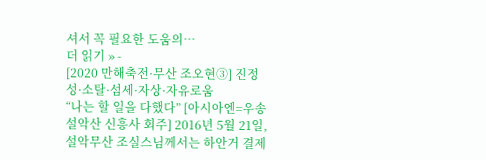셔서 꼭 필요한 도움의…
더 읽기 » -
[2020 만해축전·무산 조오현③] 진정성·소탈·섬세·자상·자유로움
“나는 할 일을 다했다” [아시아엔=우송 설악산 신흥사 회주] 2016년 5월 21일, 설악무산 조실스님께서는 하안거 결제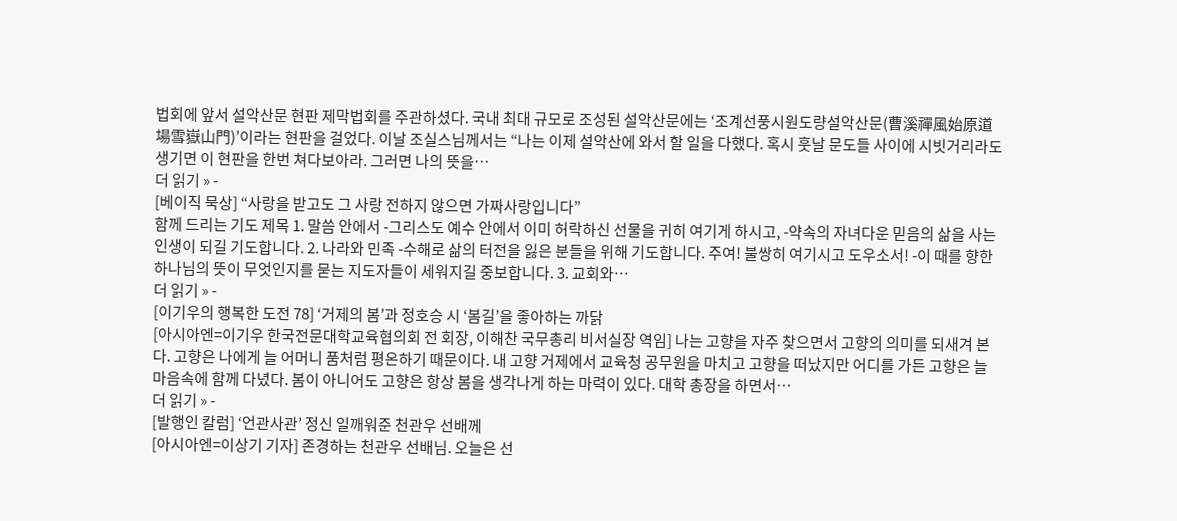법회에 앞서 설악산문 현판 제막법회를 주관하셨다. 국내 최대 규모로 조성된 설악산문에는 ‘조계선풍시원도량설악산문(曹溪禪風始原道場雪嶽山門)’이라는 현판을 걸었다. 이날 조실스님께서는 “나는 이제 설악산에 와서 할 일을 다했다. 혹시 훗날 문도들 사이에 시빗거리라도 생기면 이 현판을 한번 쳐다보아라. 그러면 나의 뜻을…
더 읽기 » -
[베이직 묵상] “사랑을 받고도 그 사랑 전하지 않으면 가짜사랑입니다”
함께 드리는 기도 제목 1. 말씀 안에서 -그리스도 예수 안에서 이미 허락하신 선물을 귀히 여기게 하시고, -약속의 자녀다운 믿음의 삶을 사는 인생이 되길 기도합니다. 2. 나라와 민족 -수해로 삶의 터전을 잃은 분들을 위해 기도합니다. 주여! 불쌍히 여기시고 도우소서! -이 때를 향한 하나님의 뜻이 무엇인지를 묻는 지도자들이 세워지길 중보합니다. 3. 교회와…
더 읽기 » -
[이기우의 행복한 도전 78] ‘거제의 봄’과 정호승 시 ‘봄길’을 좋아하는 까닭
[아시아엔=이기우 한국전문대학교육협의회 전 회장, 이해찬 국무총리 비서실장 역임] 나는 고향을 자주 찾으면서 고향의 의미를 되새겨 본다. 고향은 나에게 늘 어머니 품처럼 평온하기 때문이다. 내 고향 거제에서 교육청 공무원을 마치고 고향을 떠났지만 어디를 가든 고향은 늘 마음속에 함께 다녔다. 봄이 아니어도 고향은 항상 봄을 생각나게 하는 마력이 있다. 대학 총장을 하면서…
더 읽기 » -
[발행인 칼럼] ‘언관사관’ 정신 일깨워준 천관우 선배께
[아시아엔=이상기 기자] 존경하는 천관우 선배님. 오늘은 선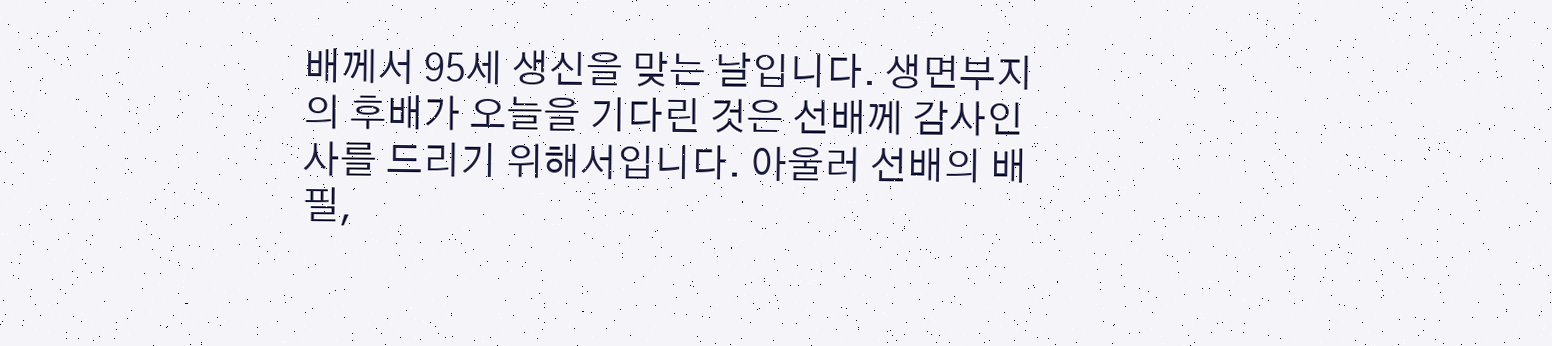배께서 95세 생신을 맞는 날입니다. 생면부지의 후배가 오늘을 기다린 것은 선배께 감사인사를 드리기 위해서입니다. 아울러 선배의 배필,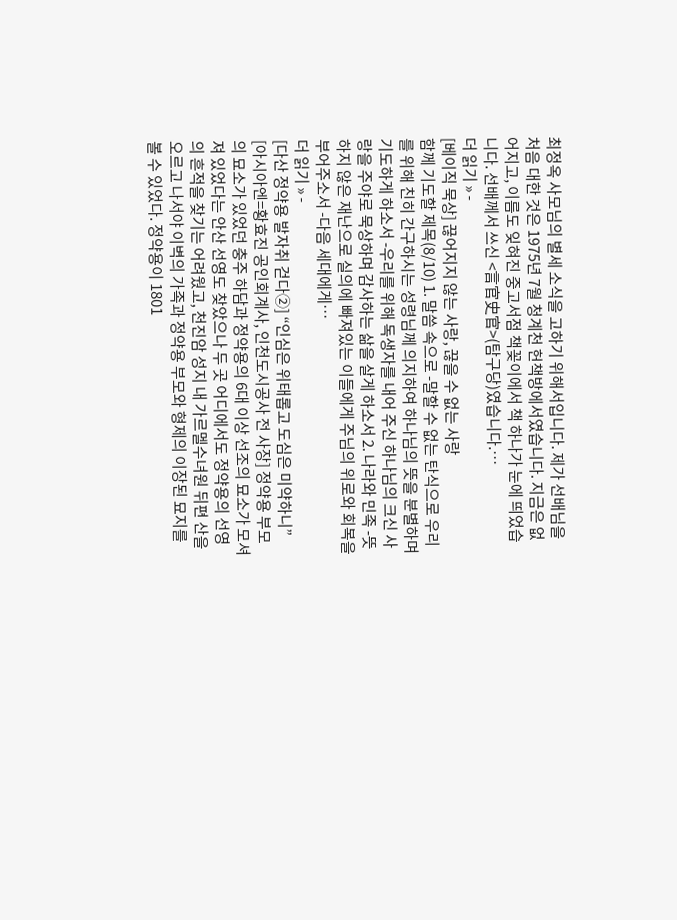최정옥 사모님의 별세 소식을 고하기 위해서입니다. 제가 선배님을 처음 대한 것은 1975년 7월 청계천 헌책방에서였습니다. 지금은 없어지고, 이름도 잊혀진 중고서점 책꽂이에서 책 하나가 눈에 띄었습니다. 선배께서 쓰신 <言官史官>(탐구당)였습니다.…
더 읽기 » -
[베이직 묵상] 끊어지지 않는 사랑, 끊을 수 없는 사랑
함께 기도할 제목(8/10) 1. 말씀 속으로 -말할 수 없는 탄식으로 우리를 위해 친히 간구하시는 성령님께 의지하여 하나님의 뜻을 분별하며 기도하게 하소서 -우리를 위해 독생자를 내어 주신 하나님의 크신 사랑을 주야로 묵상하며 감사하는 삶을 살게 하소서 2. 나라와 민족 -뜻하지 않은 재난으로 실의에 빠져있는 이들에게 주님의 위로와 회복을 부어주소서 -다음 세대에게…
더 읽기 » -
[다산 정약용 발자취 걷다②] “인심은 위태롭고 도심은 미약하니”
[아시아엔=황효진 공인회계사, 인천도시공사 전 사장] 정약용 부모의 묘소가 있었던 충주 하담과 정약용의 6대 이상 선조의 묘소가 모셔져 있었다는 안산 선영도 찾았으나 두 곳 어디에서도 정약용의 선영의 흔적을 찾기는 어려웠고, 천진암 성지 내 가르멜수녀원 뒤편 산을 오르고 나서야 이벽의 가족과 정약용 부모와 형제의 이장된 묘지를 볼 수 있었다. 정약용이 1801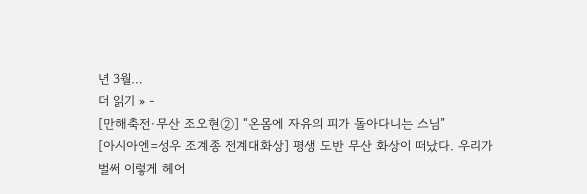년 3월…
더 읽기 » -
[만해축전·무산 조오현②] “온몸에 자유의 피가 돌아다니는 스님”
[아시아엔=성우 조계종 전계대화상] 평생 도반 무산 화상이 떠났다. 우리가 벌써 이렇게 헤어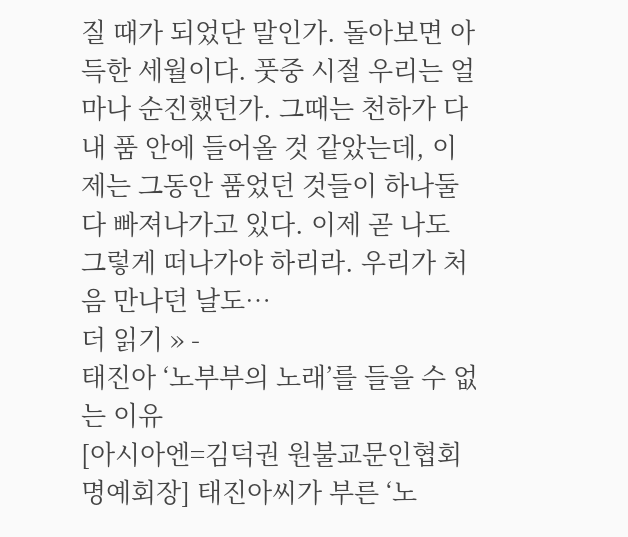질 때가 되었단 말인가. 돌아보면 아득한 세월이다. 풋중 시절 우리는 얼마나 순진했던가. 그때는 천하가 다 내 품 안에 들어올 것 같았는데, 이제는 그동안 품었던 것들이 하나둘 다 빠져나가고 있다. 이제 곧 나도 그렇게 떠나가야 하리라. 우리가 처음 만나던 날도…
더 읽기 » -
태진아 ‘노부부의 노래’를 들을 수 없는 이유
[아시아엔=김덕권 원불교문인협회 명예회장] 태진아씨가 부른 ‘노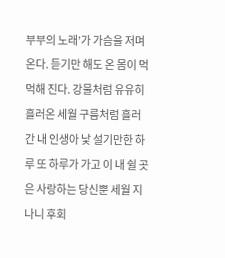부부의 노래’가 가슴을 저며온다. 듣기만 해도 온 몸이 먹먹해 진다. 강물처럼 유유히 흘러온 세월 구름처럼 흘러간 내 인생아 낯 설기만한 하루 또 하루가 가고 이 내 쉴 곳은 사랑하는 당신뿐 세월 지나니 후회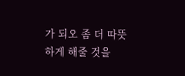가 되오 좀 더 따뜻하게 해줄 것을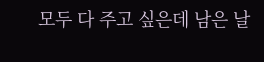모두 다 주고 싶은데 남은 날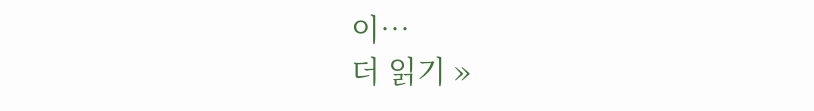이…
더 읽기 »